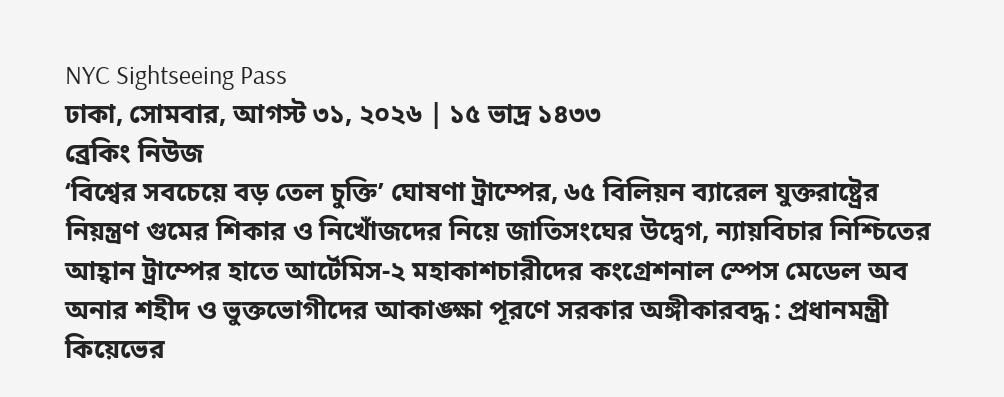NYC Sightseeing Pass
ঢাকা, সোমবার, আগস্ট ৩১, ২০২৬ | ১৫ ভাদ্র ১৪৩৩
ব্রেকিং নিউজ
‘বিশ্বের সবচেয়ে বড় তেল চুক্তি’ ঘোষণা ট্রাম্পের, ৬৫ বিলিয়ন ব্যারেল যুক্তরাষ্ট্রের নিয়ন্ত্রণ গুমের শিকার ও নিখোঁজদের নিয়ে জাতিসংঘের উদ্বেগ, ন্যায়বিচার নিশ্চিতের আহ্বান ট্রাম্পের হাতে আর্টেমিস-২ মহাকাশচারীদের কংগ্রেশনাল স্পেস মেডেল অব অনার শহীদ ও ভুক্তভোগীদের আকাঙ্ক্ষা পূরণে সরকার অঙ্গীকারবদ্ধ : প্রধানমন্ত্রী কিয়েভের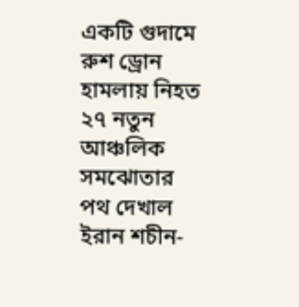একটি গুদামে রুশ ড্রোন হামলায় নিহত ২৭ নতুন আঞ্চলিক সমঝোতার পথ দেখাল ইরান শচীন-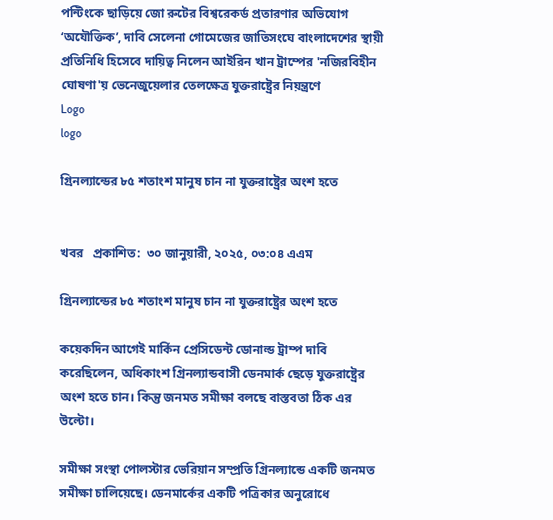পন্টিংকে ছাড়িয়ে জো রুটের বিশ্বরেকর্ড প্রতারণার অভিযোগ ‘অযৌক্তিক’, দাবি সেলেনা গোমেজের জাতিসংঘে বাংলাদেশের স্থায়ী প্রতিনিধি হিসেবে দায়িত্ব নিলেন আইরিন খান ট্রাম্পের 'নজিরবিহীন ঘোষণা'য় ভেনেজুয়েলার তেলক্ষেত্র যুক্তরাষ্ট্রের নিয়ন্ত্রণে
Logo
logo

গ্রিনল্যান্ডের ৮৫ শতাংশ মানুষ চান না যুক্তরাষ্ট্রের অংশ হতে


খবর   প্রকাশিত:  ৩০ জানুয়ারী, ২০২৫, ০৩:০৪ এএম

গ্রিনল্যান্ডের ৮৫ শতাংশ মানুষ চান না যুক্তরাষ্ট্রের অংশ হতে

কয়েকদিন আগেই মার্কিন প্রেসিডেন্ট ডোনাল্ড ট্রাম্প দাবি করেছিলেন, অধিকাংশ গ্রিনল্যান্ডবাসী ডেনমার্ক ছেড়ে যুক্তরাষ্ট্রের অংশ হতে চান। কিন্তু জনমত সমীক্ষা বলছে বাস্তবতা ঠিক এর উল্টো।

সমীক্ষা সংস্থা পোলস্টার ভেরিয়ান সম্প্রতি গ্রিনল্যান্ডে একটি জনমত সমীক্ষা চালিয়েছে। ডেনমার্কের একটি পত্রিকার অনুরোধে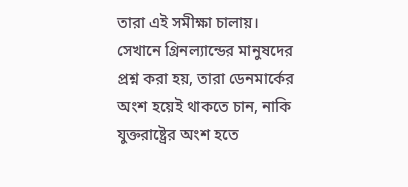তারা এই সমীক্ষা চালায়। সেখানে গ্রিনল্যান্ডের মানুষদের প্রশ্ন করা হয়, তারা ডেনমার্কের অংশ হয়েই থাকতে চান, নাকি যুক্তরাষ্ট্রের অংশ হতে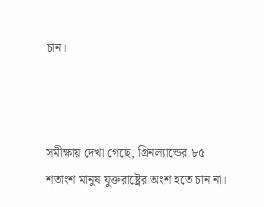চান।



সমীক্ষায় দেখা গেছে, গ্রিনল্যান্ডের ৮৫ শতাংশ মানুষ যুক্তরাষ্ট্রের অংশ হতে চান না।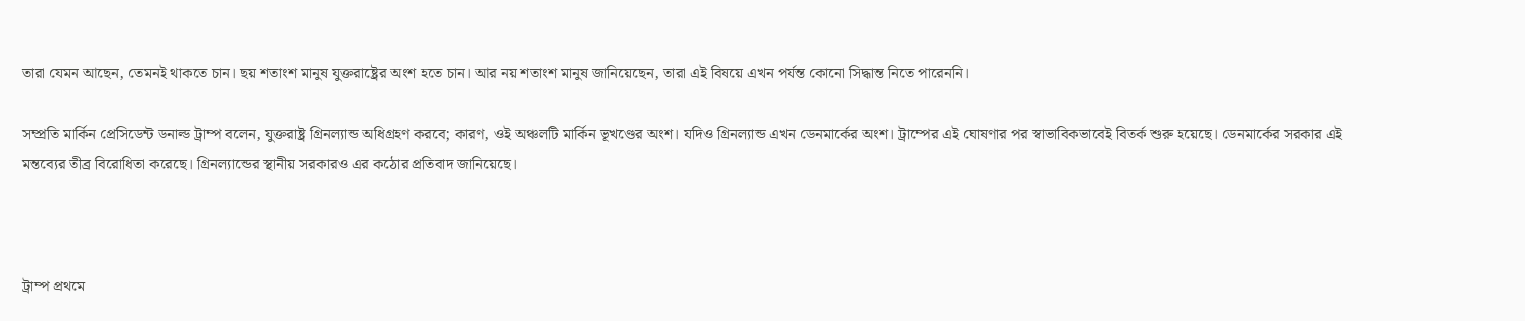তারা যেমন আছেন, তেমনই থাকতে চান। ছয় শতাংশ মানুষ যুক্তরাষ্ট্রের অংশ হতে চান। আর নয় শতাংশ মানুষ জানিয়েছেন, তারা এই বিষয়ে এখন পর্যন্ত কোনো সিদ্ধান্ত নিতে পারেননি।

সম্প্রতি মার্কিন প্রেসিডেন্ট ডনাল্ড ট্রাম্প বলেন, যুক্তরাষ্ট্র গ্রিনল্যান্ড অধিগ্রহণ করবে; কারণ, ওই অঞ্চলটি মার্কিন ভূখণ্ডের অংশ। যদিও গ্রিনল্যান্ড এখন ডেনমার্কের অংশ। ট্রাম্পের এই ঘোষণার পর স্বাভাবিকভাবেই বিতর্ক শুরু হয়েছে। ডেনমার্কের সরকার এই মন্তব্যের তীব্র বিরোধিতা করেছে। গ্রিনল্যান্ডের স্থানীয় সরকারও এর কঠোর প্রতিবাদ জানিয়েছে।



ট্রাম্প প্রথমে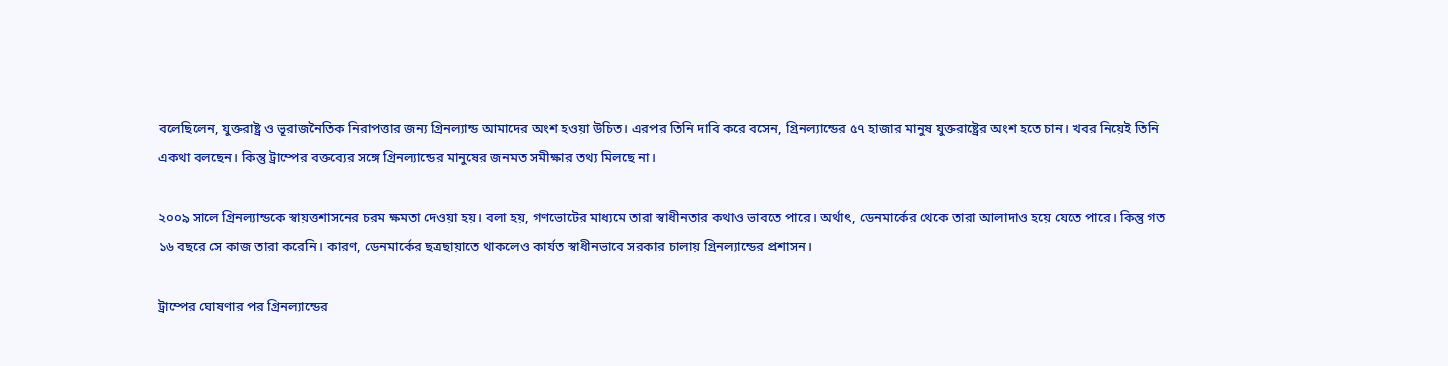বলেছিলেন, যুক্তরাষ্ট্র ও ভূরাজনৈতিক নিরাপত্তার জন্য গ্রিনল্যান্ড আমাদের অংশ হওয়া উচিত। এরপর তিনি দাবি করে বসেন, গ্রিনল্যান্ডের ৫৭ হাজার মানুষ যুক্তরাষ্ট্রের অংশ হতে চান। খবর নিয়েই তিনি একথা বলছেন। কিন্তু ট্রাম্পের বক্তব্যের সঙ্গে গ্রিনল্যান্ডের মানুষের জনমত সমীক্ষার তথ্য মিলছে না।

২০০৯ সালে গ্রিনল্যান্ডকে স্বায়ত্তশাসনের চরম ক্ষমতা দেওয়া হয়। বলা হয়, গণভোটের মাধ্যমে তারা স্বাধীনতার কথাও ভাবতে পারে। অর্থাৎ, ডেনমার্কের থেকে তারা আলাদাও হয়ে যেতে পারে। কিন্তু গত ১৬ বছরে সে কাজ তারা করেনি। কারণ, ডেনমার্কের ছত্রছায়াতে থাকলেও কার্যত স্বাধীনভাবে সরকার চালায় গ্রিনল্যান্ডের প্রশাসন।

ট্রাম্পের ঘোষণার পর গ্রিনল্যান্ডের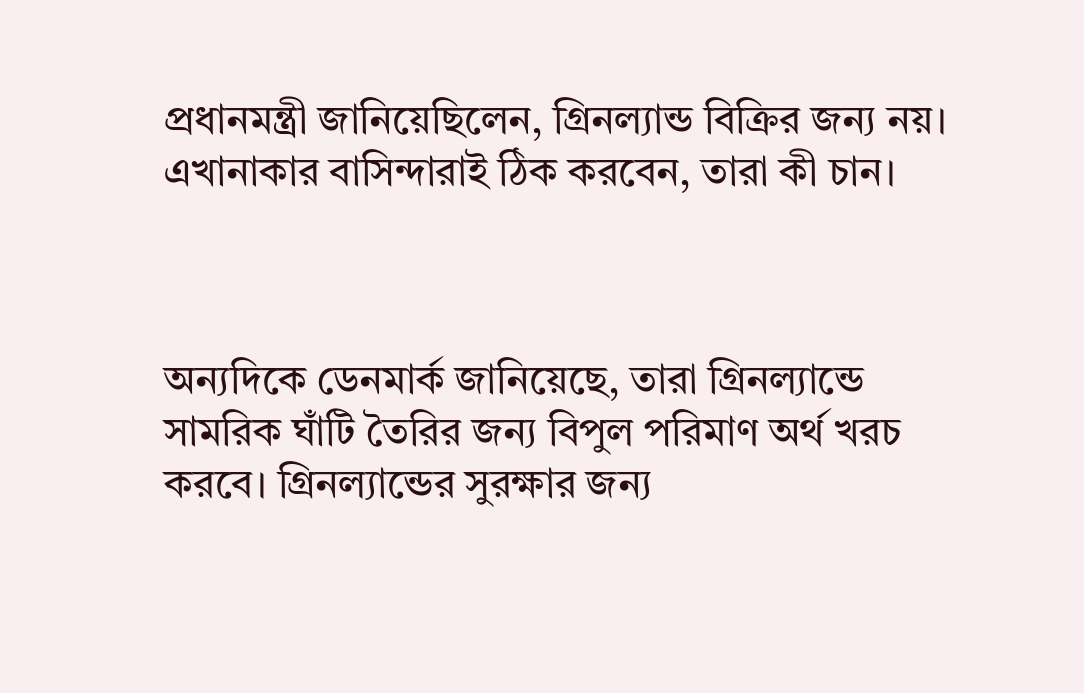প্রধানমন্ত্রী জানিয়েছিলেন, গ্রিনল্যান্ড বিক্রির জন্য নয়। এখানাকার বাসিন্দারাই ঠিক করবেন, তারা কী চান।



অন্যদিকে ডেনমার্ক জানিয়েছে, তারা গ্রিনল্যান্ডে সামরিক ঘাঁটি তৈরির জন্য বিপুল পরিমাণ অর্থ খরচ করবে। গ্রিনল্যান্ডের সুরক্ষার জন্য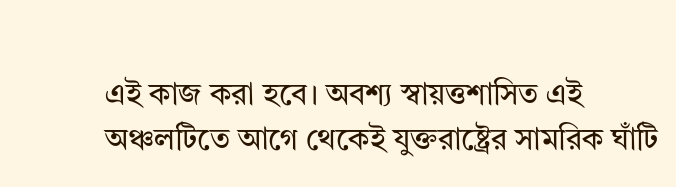এই কাজ করা হবে। অবশ্য স্বায়ত্তশাসিত এই অঞ্চলটিতে আগে থেকেই যুক্তরাষ্ট্রের সামরিক ঘাঁটি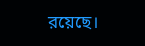রয়েছে।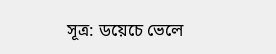সূত্র: ডয়েচে ভেলে